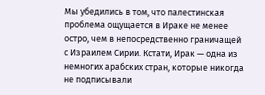Мы убедились в том, что палестинская проблема ощущается в Ираке не менее остро, чем в непосредственно граничащей с Израилем Сирии. Кстати, Ирак — одна из немногих арабских стран, которые никогда не подписывали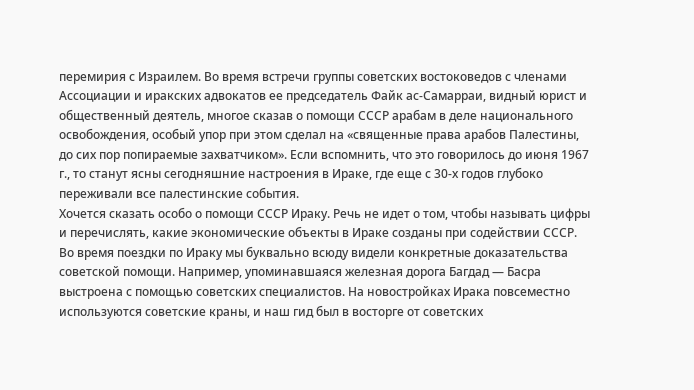перемирия с Израилем. Во время встречи группы советских востоковедов с членами Ассоциации и иракских адвокатов ее председатель Файк ас-Самарраи, видный юрист и общественный деятель, многое сказав о помощи СССР арабам в деле национального освобождения, особый упор при этом сделал на «священные права арабов Палестины, до сих пор попираемые захватчиком». Если вспомнить, что это говорилось до июня 1967 г., то станут ясны сегодняшние настроения в Ираке, где еще с 30-х годов глубоко переживали все палестинские события.
Хочется сказать особо о помощи СССР Ираку. Речь не идет о том, чтобы называть цифры и перечислять, какие экономические объекты в Ираке созданы при содействии СССР. Во время поездки по Ираку мы буквально всюду видели конкретные доказательства советской помощи. Например, упоминавшаяся железная дорога Багдад — Басра выстроена с помощью советских специалистов. На новостройках Ирака повсеместно используются советские краны, и наш гид был в восторге от советских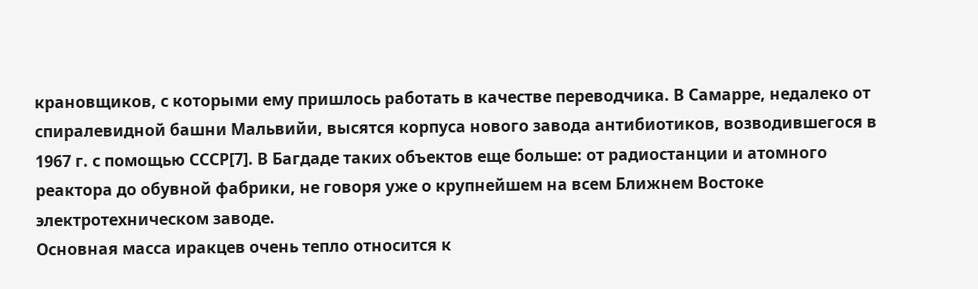крановщиков, с которыми ему пришлось работать в качестве переводчика. В Самарре, недалеко от спиралевидной башни Мальвийи, высятся корпуса нового завода антибиотиков, возводившегося в 1967 г. с помощью СССР[7]. В Багдаде таких объектов еще больше: от радиостанции и атомного реактора до обувной фабрики, не говоря уже о крупнейшем на всем Ближнем Востоке электротехническом заводе.
Основная масса иракцев очень тепло относится к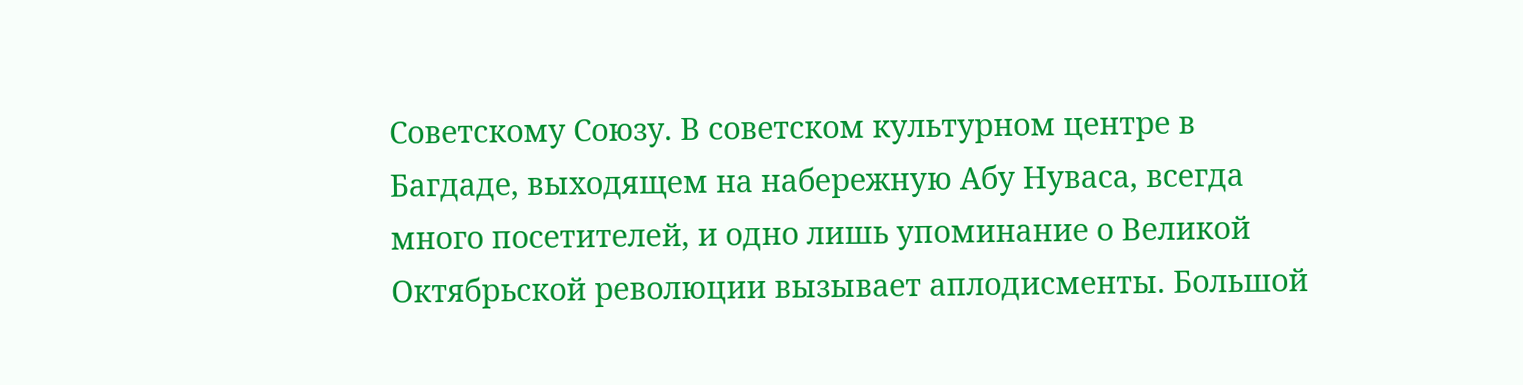Советскому Союзу. В советском культурном центре в Багдаде, выходящем на набережную Абу Нуваса, всегда много посетителей, и одно лишь упоминание о Великой Октябрьской революции вызывает аплодисменты. Большой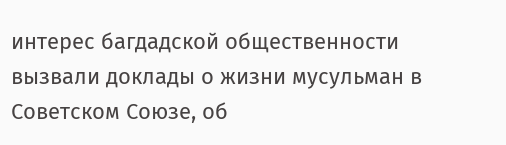интерес багдадской общественности вызвали доклады о жизни мусульман в Советском Союзе, об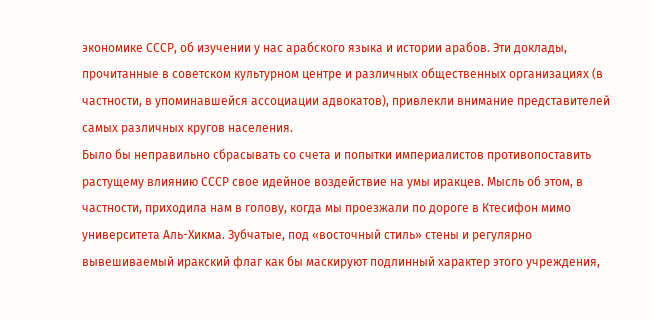экономике СССР, об изучении у нас арабского языка и истории арабов. Эти доклады, прочитанные в советском культурном центре и различных общественных организациях (в частности, в упоминавшейся ассоциации адвокатов), привлекли внимание представителей самых различных кругов населения.
Было бы неправильно сбрасывать со счета и попытки империалистов противопоставить растущему влиянию СССР свое идейное воздействие на умы иракцев. Мысль об этом, в частности, приходила нам в голову, когда мы проезжали по дороге в Ктесифон мимо университета Аль-Хикма. Зубчатые, под «восточный стиль» стены и регулярно вывешиваемый иракский флаг как бы маскируют подлинный характер этого учреждения,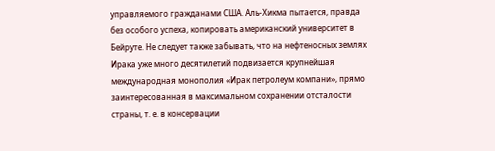управляемого гражданами США. Аль-Хикма пытается, правда без особого успеха, копировать американский университет в Бейруте. Не следует также забывать, что на нефтеносных землях Ирака уже много десятилетий подвизается крупнейшая международная монополия «Ирак петролеум компани», прямо заинтересованная в максимальном сохранении отсталости страны, т. е. в консервации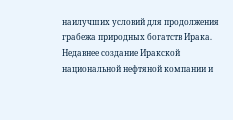наилучших условий для продолжения грабежа природных богатств Ирака. Недавнее создание Иракской национальной нефтяной компании и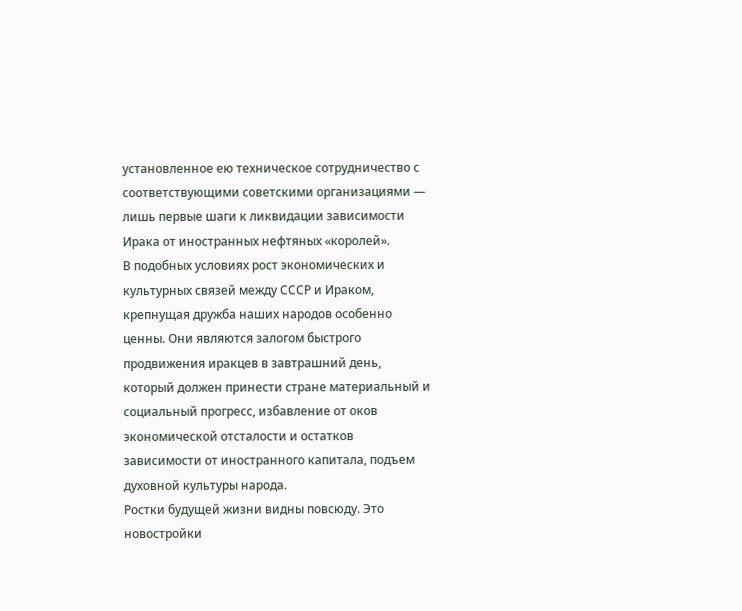установленное ею техническое сотрудничество с соответствующими советскими организациями — лишь первые шаги к ликвидации зависимости Ирака от иностранных нефтяных «королей».
В подобных условиях рост экономических и культурных связей между СССР и Ираком, крепнущая дружба наших народов особенно ценны. Они являются залогом быстрого продвижения иракцев в завтрашний день, который должен принести стране материальный и социальный прогресс, избавление от оков экономической отсталости и остатков зависимости от иностранного капитала, подъем духовной культуры народа.
Ростки будущей жизни видны повсюду. Это новостройки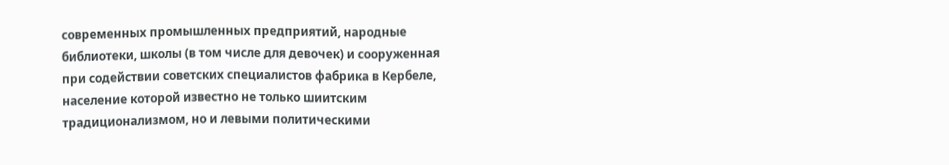современных промышленных предприятий, народные библиотеки, школы (в том числе для девочек) и сооруженная при содействии советских специалистов фабрика в Кербеле, население которой известно не только шиитским традиционализмом, но и левыми политическими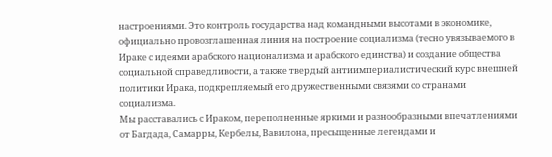настроениями. Это контроль государства над командными высотами в экономике, официально провозглашенная линия на построение социализма (тесно увязываемого в Ираке с идеями арабского национализма и арабского единства) и создание общества социальной справедливости, а также твердый антиимпериалистический курс внешней политики Ирака, подкрепляемый его дружественными связями со странами социализма.
Мы расставались с Ираком, переполненные яркими и разнообразными впечатлениями от Багдада, Самарры, Кербелы, Вавилона, пресыщенные легендами и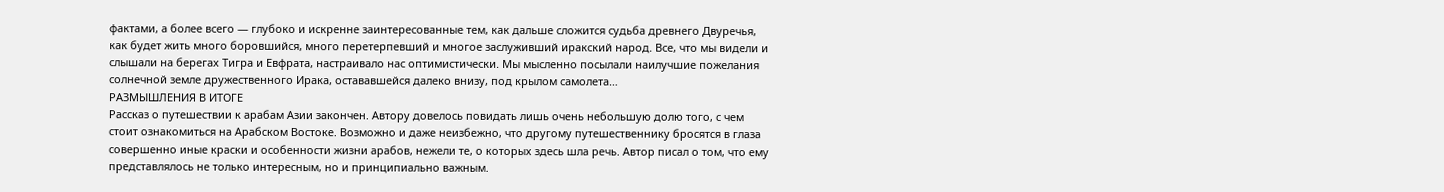фактами, а более всего — глубоко и искренне заинтересованные тем, как дальше сложится судьба древнего Двуречья, как будет жить много боровшийся, много перетерпевший и многое заслуживший иракский народ. Все, что мы видели и слышали на берегах Тигра и Евфрата, настраивало нас оптимистически. Мы мысленно посылали наилучшие пожелания солнечной земле дружественного Ирака, остававшейся далеко внизу, под крылом самолета…
РАЗМЫШЛЕНИЯ В ИТОГЕ
Рассказ о путешествии к арабам Азии закончен. Автору довелось повидать лишь очень небольшую долю того, с чем стоит ознакомиться на Арабском Востоке. Возможно и даже неизбежно, что другому путешественнику бросятся в глаза совершенно иные краски и особенности жизни арабов, нежели те, о которых здесь шла речь. Автор писал о том, что ему представлялось не только интересным, но и принципиально важным.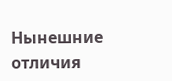Нынешние отличия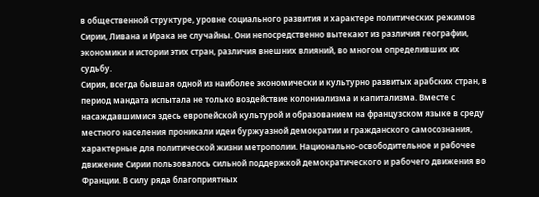в общественной структуре, уровне социального развития и характере политических режимов Сирии, Ливана и Ирака не случайны. Они непосредственно вытекают из различия географии, экономики и истории этих стран, различия внешних влияний, во многом определивших их судьбу.
Сирия, всегда бывшая одной из наиболее экономически и культурно развитых арабских стран, в период мандата испытала не только воздействие колониализма и капитализма. Вместе с насаждавшимися здесь европейской культурой и образованием на французском языке в среду местного населения проникали идеи буржуазной демократии и гражданского самосознания, характерные для политической жизни метрополии. Национально-освободительное и рабочее движение Сирии пользовалось сильной поддержкой демократического и рабочего движения во Франции. В силу ряда благоприятных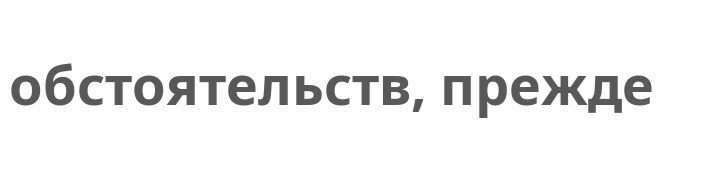обстоятельств, прежде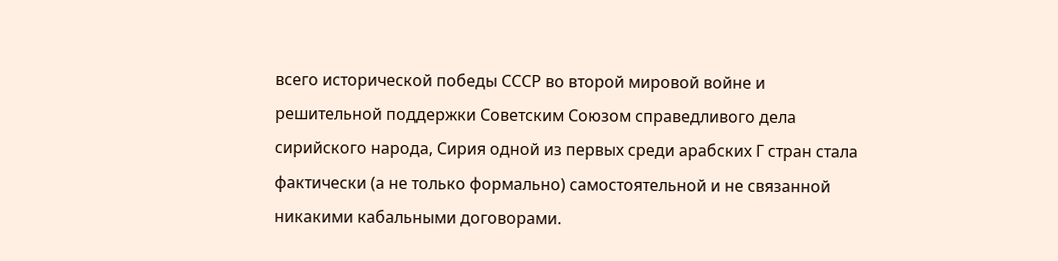всего исторической победы СССР во второй мировой войне и решительной поддержки Советским Союзом справедливого дела сирийского народа, Сирия одной из первых среди арабских Г стран стала фактически (а не только формально) самостоятельной и не связанной никакими кабальными договорами.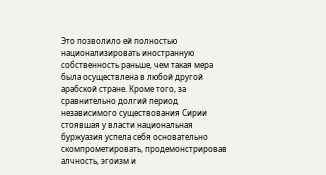Это позволило ей полностью национализировать иностранную собственность раньше, чем такая мера была осуществлена в любой другой арабской стране. Кроме того, за сравнительно долгий период независимого существования Сирии стоявшая у власти национальная буржуазия успела себя основательно скомпрометировать, продемонстрировав алчность, эгоизм и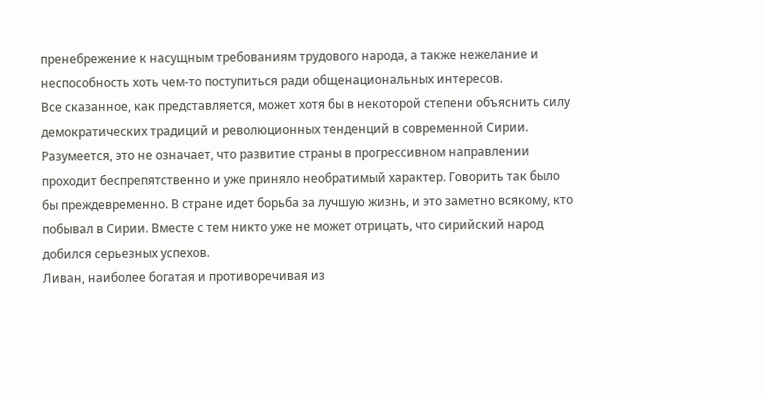пренебрежение к насущным требованиям трудового народа, а также нежелание и неспособность хоть чем-то поступиться ради общенациональных интересов.
Все сказанное, как представляется, может хотя бы в некоторой степени объяснить силу демократических традиций и революционных тенденций в современной Сирии. Разумеется, это не означает, что развитие страны в прогрессивном направлении проходит беспрепятственно и уже приняло необратимый характер. Говорить так было бы преждевременно. В стране идет борьба за лучшую жизнь, и это заметно всякому, кто побывал в Сирии. Вместе с тем никто уже не может отрицать, что сирийский народ добился серьезных успехов.
Ливан, наиболее богатая и противоречивая из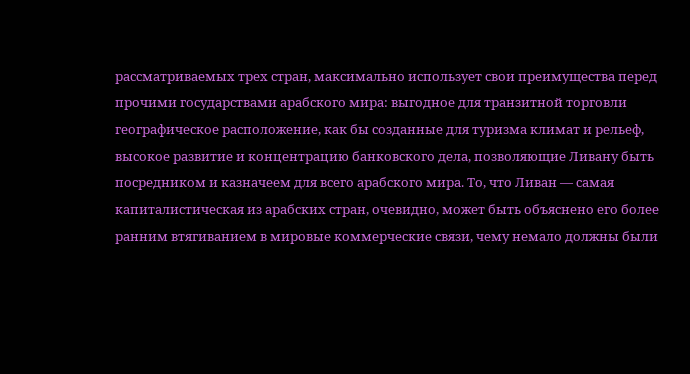рассматриваемых трех стран, максимально использует свои преимущества перед прочими государствами арабского мира: выгодное для транзитной торговли географическое расположение, как бы созданные для туризма климат и рельеф, высокое развитие и концентрацию банковского дела, позволяющие Ливану быть посредником и казначеем для всего арабского мира. То, что Ливан — самая капиталистическая из арабских стран, очевидно, может быть объяснено его более ранним втягиванием в мировые коммерческие связи, чему немало должны были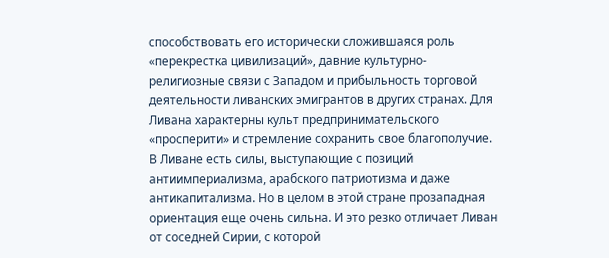способствовать его исторически сложившаяся роль «перекрестка цивилизаций», давние культурно-религиозные связи с Западом и прибыльность торговой деятельности ливанских эмигрантов в других странах. Для Ливана характерны культ предпринимательского «просперити» и стремление сохранить свое благополучие. В Ливане есть силы, выступающие с позиций антиимпериализма, арабского патриотизма и даже антикапитализма. Но в целом в этой стране прозападная ориентация еще очень сильна. И это резко отличает Ливан от соседней Сирии, с которой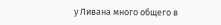у Ливана много общего в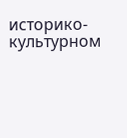историко-культурном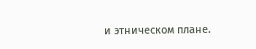и этническом плане.